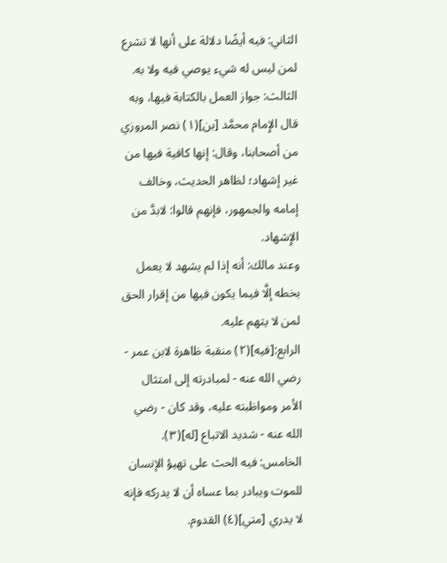الثاني: فيه أيضًا دلالة على أنها لا تشرع لمن ليس له شيء يوصي فيه ولا به.
الثالث: جواز العمل بالكتابة فيها، وبه قال الإِمام محمَّد [بن](١) نصر المروزي من أصحابنا، وقال: إنها كافية فيها من غير إشهاد؛ لظاهر الحديث، وخالف إمامه والجمهور، فإنهم قالوا: لابدَّ من الإِشهاد.
وعند مالك: أنه إذا لم يشهد لا يعمل بخطه إلَّا فيما يكون فيها من إقرار الحق لمن لا يتهم عليه.
الرابع:[فيه](٢) منقبة ظاهرة لابن عمر - رضي الله عنه - لمبادرته إلى امتثال الأمر ومواظبته عليه، وقد كان - رضي الله عنه - شديد الاتباع [له](٣).
الخامس: فيه الحث على تهيؤ الإنسان للموت ويبادر بما عساه أن لا يدركه فإنه لا يدري [متي](٤) القدوم.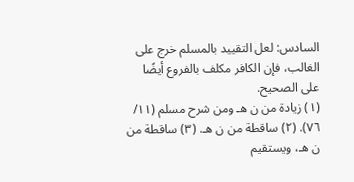السادس: لعل التقييد بالمسلم خرج على الغالب، فإن الكافر مكلف بالفروع أيضًا على الصحيح.
(١) زيادة من ن هـ ومن شرح مسلم (١١/ ٧٦). (٢) ساقطة من ن هـ. (٣) ساقطة من ن هـ، ويستقيم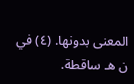المعنى بدونها. (٤) في ن هـ ساقطة.